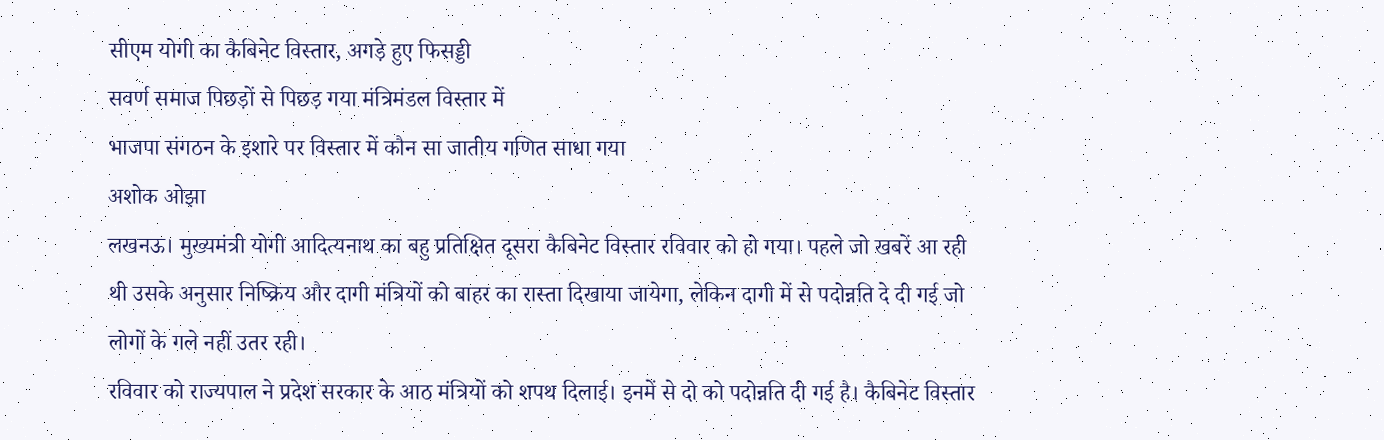सीएम योगी का कैबिनेट विस्तार, अगड़े हुए फिसड्डी
सवर्ण समाज पिछड़ों से पिछड़ गया मंत्रिमंडल विस्तार में
भाजपा संगठन के इशारे पर विस्तार में कौन सा जातीय गणित साधा गया
अशोक ओझा
लखनऊ। मुख्यमंत्री योगी आदित्यनाथ का बहु प्रतिक्षित दूसरा कैबिनेट विस्तार रविवार को हो गया। पहले जो खबरें आ रही थी उसके अनुसार निष्क्रिय और दागी मंत्रियों को बाहर का रास्ता दिखाया जायेगा, लेकिन दागी में से पदोन्नति दे दी गई जो लोगों के गले नहीं उतर रही।
रविवार को राज्यपाल ने प्रदेश सरकार के आठ मंत्रियों को शपथ दिलाई। इनमें से दो को पदोन्नति दी गई है। कैबिनेट विस्तार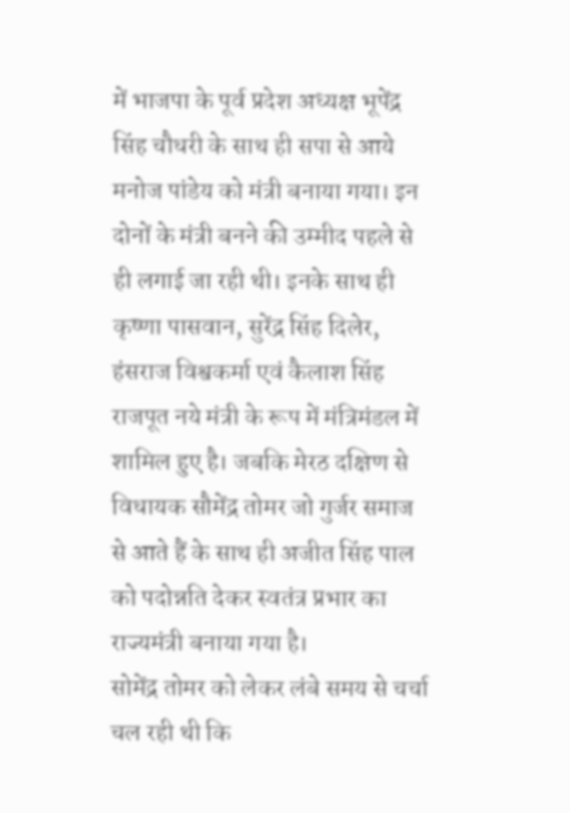में भाजपा के पूर्व प्रदेश अध्यक्ष भूपेंद्र सिंह चौधरी के साथ ही सपा से आये मनोज पांडेय को मंत्री बनाया गया। इन दोनों के मंत्री बनने की उम्मीद पहले से ही लगाई जा रही थी। इनके साथ ही कृष्णा पासवान, सुरेंद्र सिंह दिलेर, हंसराज विश्वकर्मा एवं कैलाश सिंह राजपूत नये मंत्री के रूप में मंत्रिमंडल में शामिल हुए है। जबकि मेरठ दक्षिण से विधायक सौमेंद्र तोमर जो गुर्जर समाज से आते हैं के साथ ही अजीत सिंह पाल को पदोन्नति देकर स्वतंत्र प्रभार का राज्यमंत्री बनाया गया है।
सोमेंद्र तोमर को लेकर लंबे समय से चर्चा चल रही थी कि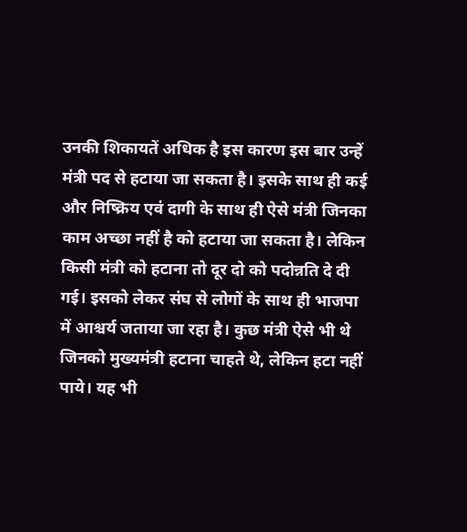उनकी शिकायतें अधिक है इस कारण इस बार उन्हें मंत्री पद से हटाया जा सकता है। इसके साथ ही कई और निष्क्रिय एवं दागी के साथ ही ऐसे मंत्री जिनका काम अच्छा नहीं है को हटाया जा सकता है। लेकिन किसी मंत्री को हटाना तो दूर दो को पदोन्नति दे दी गई। इसको लेकर संघ से लोगों के साथ ही भाजपा में आश्चर्य जताया जा रहा है। कुछ मंत्री ऐसे भी थे जिनको मुख्यमंत्री हटाना चाहते थे, लेकिन हटा नहीं पाये। यह भी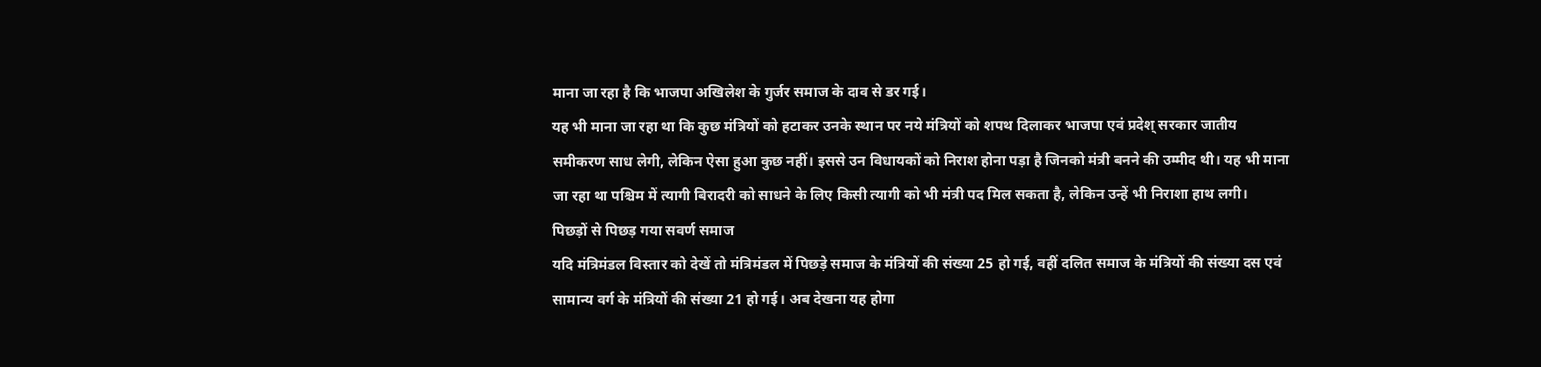माना जा रहा है कि भाजपा अखिलेश के गुर्जर समाज के दाव से डर गई।
यह भी माना जा रहा था कि कुछ मंत्रियों को हटाकर उनके स्थान पर नये मंत्रियों को शपथ दिलाकर भाजपा एवं प्रदेश् सरकार जातीय समीकरण साध लेगी, लेकिन ऐसा हुआ कुछ नहीं। इससे उन विधायकों को निराश होना पड़ा है जिनको मंत्री बनने की उम्मीद थी। यह भी माना जा रहा था पश्चिम में त्यागी बिरादरी को साधने के लिए किसी त्यागी को भी मंत्री पद मिल सकता है, लेकिन उन्हें भी निराशा हाथ लगी।
पिछड़ों से पिछड़ गया सवर्ण समाज
यदि मंत्रिमंडल विस्तार को देखें तो मंत्रिमंडल में पिछड़े समाज के मंत्रियों की संख्या 25 हो गई, वहीं दलित समाज के मंत्रियों की संख्या दस एवं सामान्य वर्ग के मंत्रियों की संख्या 21 हो गई। अब देखना यह होगा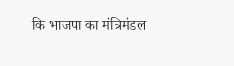कि भाजपा का मंत्रिमंडल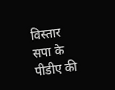विस्तार सपा के पीडीए की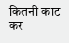कितनी काट कर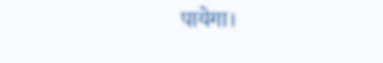पायेगा।